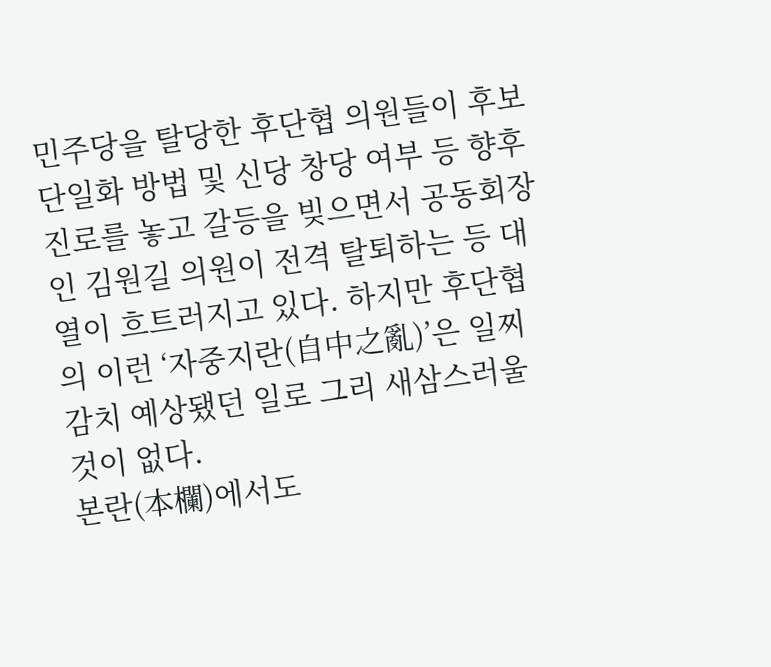민주당을 탈당한 후단협 의원들이 후보단일화 방법 및 신당 창당 여부 등 향후 진로를 놓고 갈등을 빚으면서 공동회장인 김원길 의원이 전격 탈퇴하는 등 대열이 흐트러지고 있다. 하지만 후단협의 이런 ‘자중지란(自中之亂)’은 일찌감치 예상됐던 일로 그리 새삼스러울 것이 없다.
본란(本欄)에서도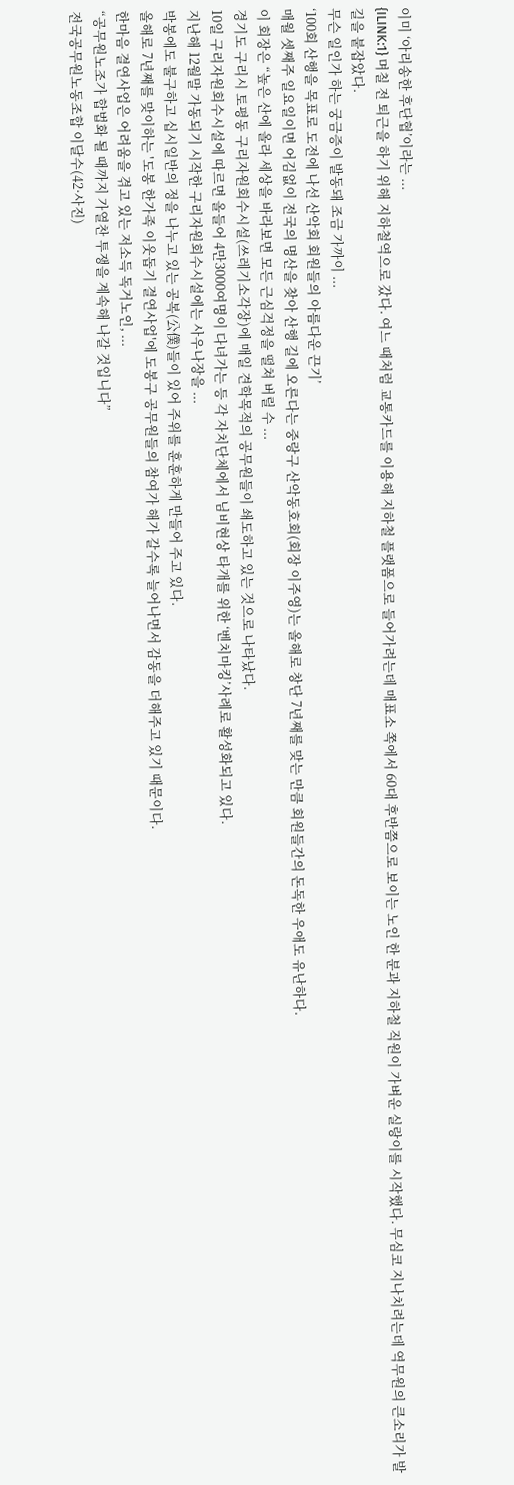이미 ‘아리송한 후단협’이라는 ...
{ILINK:1} 며칠 전 퇴근을 하기 위해 지하철역으로 갔다. 여느 때처럼 교통카드를 이용해 지하철 플랫폼으로 들어가려는데 매표소 쪽에서 60대 후반쯤으로 보이는 노인 한 분과 지하철 직원이 가벼운 실랑이를 시작했다. 무심코 지나치려는데 역무원의 큰소리가 발길을 붙잡았다.
무슨 일인가 하는 궁금증이 발동돼 조금 가까이 ...
‘100회 산행을 목표로 도전에 나선 산악회 회원들의 아름다운 끈기’
매월 셋째주 일요일이면 어김없이 전국의 명산을 찾아 산행 길에 오른다는 중랑구 산악동호회(회장 이주영)는 올해로 창단 7년째를 맞는 만큼 회원들간의 돈독한 우애도 유난하다.
이 회장은 “높은 산에 올라 세상을 바라보면 모든 근심걱정을 떨쳐 버릴 수 ...
경기도 구리시 토평동 구리자원회수시설(쓰레기소각장)에 매일 견학목적의 공무원들이 쇄도하고 있는 것으로 나타났다.
10일 구리자원회수시설에 따르면 올들어 4만3000여명이 다녀가는 등 각 자치단체에서 님비현상 타개를 위한 ‘벤치마킹’사례로 활성화되고 있다.
지난해 12월말 가동되기 시작한 구리자원회수시설에는 사우나장을 ...
박봉에도 불구하고 십시일반의 정을 나누고 있는 공복(公僕)들이 있어 주위를 훈훈하게 만들어 주고 있다.
올해로 7년째를 맞이하는 '도봉 한가족 이웃돕기 결연사업'에 도봉구 공무원들의 참여가 해가 갈수록 늘어나면서 감동을 더해주고 있기 때문이다.
한마음 결연사업은 어려움을 겪고 있는 저소득 독거노인, ...
“공무원노조가 합법화 될 때까지 가열찬 투쟁을 계속해 나갈 것입니다”
전국공무원노동조합 이달수(42·사진)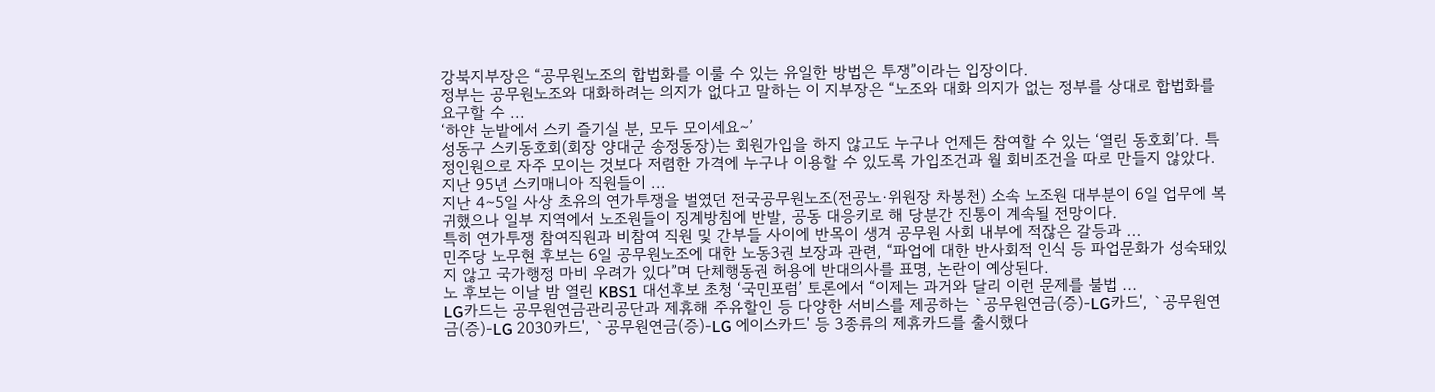강북지부장은 “공무원노조의 합법화를 이룰 수 있는 유일한 방법은 투쟁”이라는 입장이다.
정부는 공무원노조와 대화하려는 의지가 없다고 말하는 이 지부장은 “노조와 대화 의지가 없는 정부를 상대로 합법화를 요구할 수 ...
‘하얀 눈밭에서 스키 즐기실 분, 모두 모이세요∼’
성동구 스키동호회(회장 양대군 송정동장)는 회원가입을 하지 않고도 누구나 언제든 참여할 수 있는 ‘열린 동호회’다. 특정인원으로 자주 모이는 것보다 저렴한 가격에 누구나 이용할 수 있도록 가입조건과 월 회비조건을 따로 만들지 않았다.
지난 95년 스키매니아 직원들이 ...
지난 4∼5일 사상 초유의 연가투쟁을 벌였던 전국공무원노조(전공노·위원장 차봉천) 소속 노조원 대부분이 6일 업무에 복귀했으나 일부 지역에서 노조원들이 징계방침에 반발, 공동 대응키로 해 당분간 진통이 계속될 전망이다.
특히 연가투쟁 참여직원과 비참여 직원 및 간부들 사이에 반목이 생겨 공무원 사회 내부에 적잖은 갈등과 ...
민주당 노무현 후보는 6일 공무원노조에 대한 노동3권 보장과 관련, “파업에 대한 반사회적 인식 등 파업문화가 성숙돼있지 않고 국가행정 마비 우려가 있다”며 단체행동권 허용에 반대의사를 표명, 논란이 예상된다.
노 후보는 이날 밤 열린 KBS1 대선후보 초청 ‘국민포럼’ 토론에서 “이제는 과거와 달리 이런 문제를 불법 ...
LG카드는 공무원연금관리공단과 제휴해 주유할인 등 다양한 서비스를 제공하는 `공무원연금(증)-LG카드', `공무원연금(증)-LG 2030카드', `공무원연금(증)-LG 에이스카드' 등 3종류의 제휴카드를 출시했다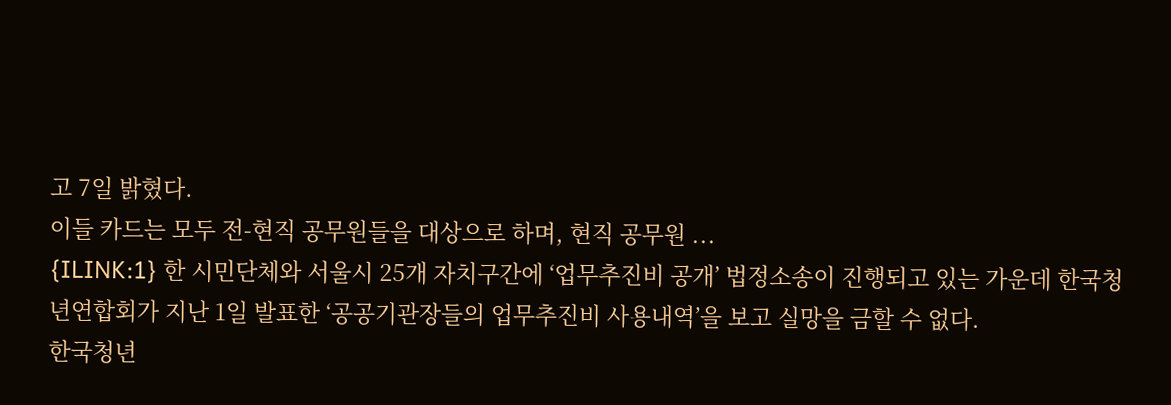고 7일 밝혔다.
이들 카드는 모두 전-현직 공무원들을 대상으로 하며, 현직 공무원 ...
{ILINK:1} 한 시민단체와 서울시 25개 자치구간에 ‘업무추진비 공개’ 법정소송이 진행되고 있는 가운데 한국청년연합회가 지난 1일 발표한 ‘공공기관장들의 업무추진비 사용내역’을 보고 실망을 금할 수 없다.
한국청년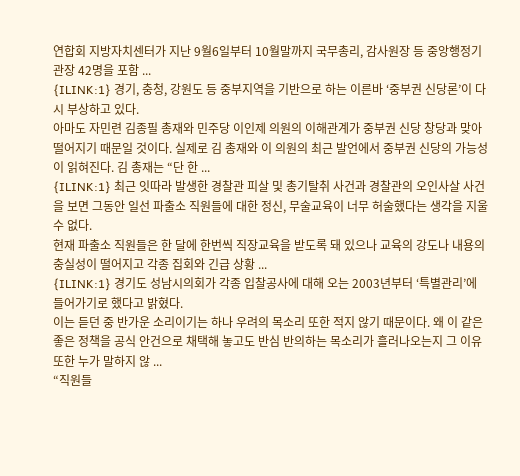연합회 지방자치센터가 지난 9월6일부터 10월말까지 국무총리, 감사원장 등 중앙행정기관장 42명을 포함 ...
{ILINK:1} 경기, 충청, 강원도 등 중부지역을 기반으로 하는 이른바 ‘중부권 신당론’이 다시 부상하고 있다.
아마도 자민련 김종필 총재와 민주당 이인제 의원의 이해관계가 중부권 신당 창당과 맞아떨어지기 때문일 것이다. 실제로 김 총재와 이 의원의 최근 발언에서 중부권 신당의 가능성이 읽혀진다. 김 총재는 “단 한 ...
{ILINK:1} 최근 잇따라 발생한 경찰관 피살 및 총기탈취 사건과 경찰관의 오인사살 사건을 보면 그동안 일선 파출소 직원들에 대한 정신, 무술교육이 너무 허술했다는 생각을 지울 수 없다.
현재 파출소 직원들은 한 달에 한번씩 직장교육을 받도록 돼 있으나 교육의 강도나 내용의 충실성이 떨어지고 각종 집회와 긴급 상황 ...
{ILINK:1} 경기도 성남시의회가 각종 입찰공사에 대해 오는 2003년부터 ‘특별관리’에 들어가기로 했다고 밝혔다.
이는 듣던 중 반가운 소리이기는 하나 우려의 목소리 또한 적지 않기 때문이다. 왜 이 같은 좋은 정책을 공식 안건으로 채택해 놓고도 반심 반의하는 목소리가 흘러나오는지 그 이유 또한 누가 말하지 않 ...
“직원들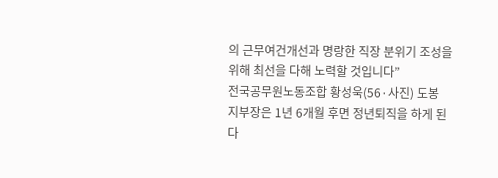의 근무여건개선과 명랑한 직장 분위기 조성을 위해 최선을 다해 노력할 것입니다”
전국공무원노동조합 황성욱(56·사진) 도봉 지부장은 1년 6개월 후면 정년퇴직을 하게 된다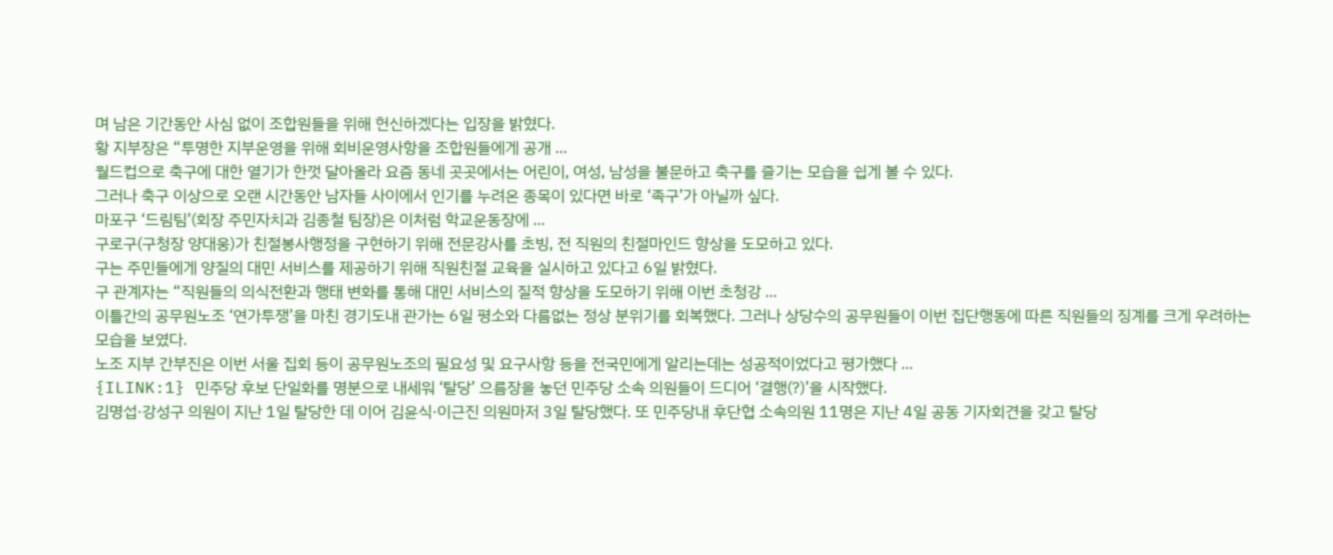며 남은 기간동안 사심 없이 조합원들을 위해 헌신하겠다는 입장을 밝혔다.
황 지부장은 “투명한 지부운영을 위해 회비운영사항을 조합원들에게 공개 ...
월드컵으로 축구에 대한 열기가 한껏 달아올라 요즘 동네 곳곳에서는 어린이, 여성, 남성을 불문하고 축구를 즐기는 모습을 쉽게 볼 수 있다.
그러나 축구 이상으로 오랜 시간동안 남자들 사이에서 인기를 누려온 종목이 있다면 바로 ‘족구’가 아닐까 싶다.
마포구 ‘드림팀’(회장 주민자치과 김종철 팀장)은 이처럼 학교운동장에 ...
구로구(구청장 양대웅)가 친절봉사행정을 구현하기 위해 전문강사를 초빙, 전 직원의 친절마인드 향상을 도모하고 있다.
구는 주민들에게 양질의 대민 서비스를 제공하기 위해 직원친절 교육을 실시하고 있다고 6일 밝혔다.
구 관계자는 “직원들의 의식전환과 행태 변화를 통해 대민 서비스의 질적 향상을 도모하기 위해 이번 초청강 ...
이틀간의 공무원노조 ‘연가투쟁’을 마친 경기도내 관가는 6일 평소와 다름없는 정상 분위기를 회복했다. 그러나 상당수의 공무원들이 이번 집단행동에 따른 직원들의 징계를 크게 우려하는 모습을 보였다.
노조 지부 간부진은 이번 서울 집회 등이 공무원노조의 필요성 및 요구사항 등을 전국민에게 알리는데는 성공적이었다고 평가했다 ...
{ILINK:1} 민주당 후보 단일화를 명분으로 내세워 ‘탈당’ 으름장을 놓던 민주당 소속 의원들이 드디어 ‘결행(?)’을 시작했다.
김명섭·강성구 의원이 지난 1일 탈당한 데 이어 김윤식·이근진 의원마저 3일 탈당했다. 또 민주당내 후단협 소속의원 11명은 지난 4일 공동 기자회견을 갖고 탈당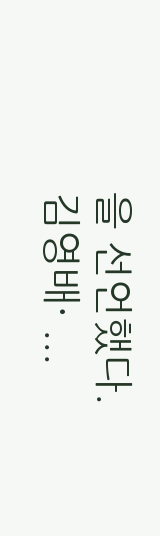을 선언했다.
김영배· ...